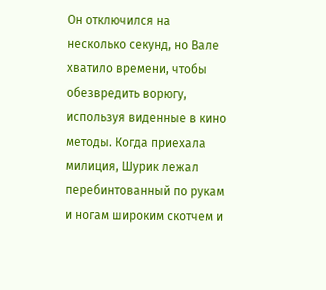Он отключился на несколько секунд, но Вале хватило времени, чтобы обезвредить ворюгу, используя виденные в кино методы. Когда приехала милиция, Шурик лежал перебинтованный по рукам и ногам широким скотчем и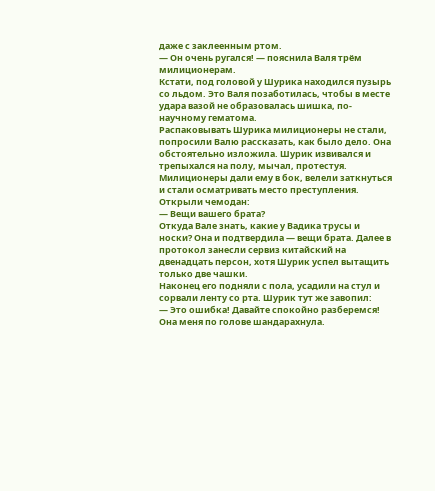даже с заклеенным ртом.
— Он очень ругался! — пояснила Валя трём милиционерам.
Кстати, под головой у Шурика находился пузырь со льдом. Это Валя позаботилась, чтобы в месте удара вазой не образовалась шишка, по-научному гематома.
Распаковывать Шурика милиционеры не стали, попросили Валю рассказать, как было дело. Она обстоятельно изложила. Шурик извивался и трепыхался на полу, мычал, протестуя. Милиционеры дали ему в бок, велели заткнуться и стали осматривать место преступления. Открыли чемодан:
— Вещи вашего брата?
Откуда Вале знать, какие у Вадика трусы и носки? Она и подтвердила — вещи брата. Далее в протокол занесли сервиз китайский на двенадцать персон, хотя Шурик успел вытащить только две чашки.
Наконец его подняли с пола, усадили на стул и сорвали ленту со рта. Шурик тут же завопил:
— Это ошибка! Давайте спокойно разберемся! Она меня по голове шандарахнула.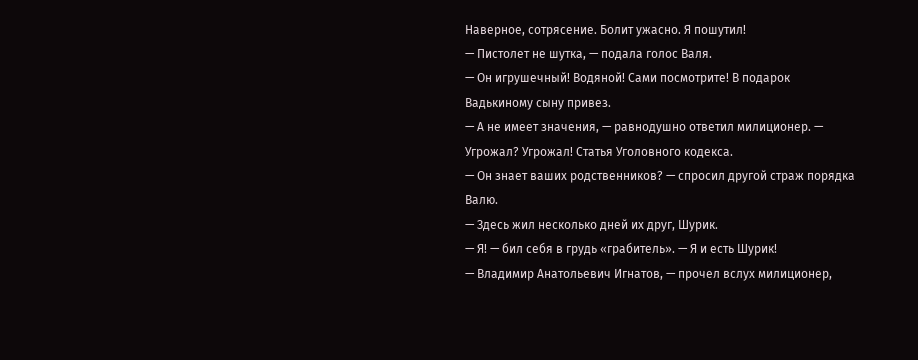Наверное, сотрясение. Болит ужасно. Я пошутил!
— Пистолет не шутка, — подала голос Валя.
— Он игрушечный! Водяной! Сами посмотрите! В подарок Вадькиному сыну привез.
— А не имеет значения, — равнодушно ответил милиционер. — Угрожал? Угрожал! Статья Уголовного кодекса.
— Он знает ваших родственников? — спросил другой страж порядка Валю.
— Здесь жил несколько дней их друг, Шурик.
— Я! — бил себя в грудь «грабитель». — Я и есть Шурик!
— Владимир Анатольевич Игнатов, — прочел вслух милиционер,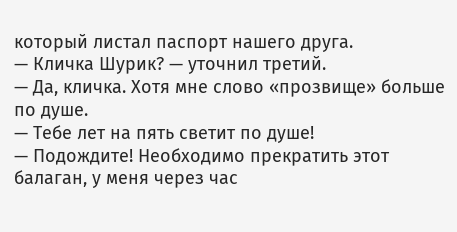который листал паспорт нашего друга.
— Кличка Шурик? — уточнил третий.
— Да, кличка. Хотя мне слово «прозвище» больше по душе.
— Тебе лет на пять светит по душе!
— Подождите! Необходимо прекратить этот балаган, у меня через час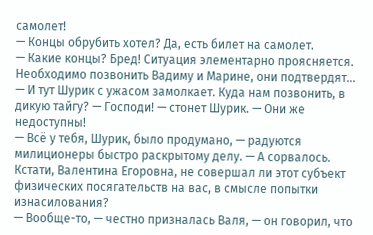самолет!
— Концы обрубить хотел? Да, есть билет на самолет.
— Какие концы? Бред! Ситуация элементарно проясняется. Необходимо позвонить Вадиму и Марине, они подтвердят… — И тут Шурик с ужасом замолкает. Куда нам позвонить, в дикую тайгу? — Господи! — стонет Шурик. — Они же недоступны!
— Всё у тебя, Шурик, было продумано, — радуются милиционеры быстро раскрытому делу. — А сорвалось. Кстати, Валентина Егоровна, не совершал ли этот субъект физических посягательств на вас, в смысле попытки изнасилования?
— Вообще-то, — честно призналась Валя, — он говорил, что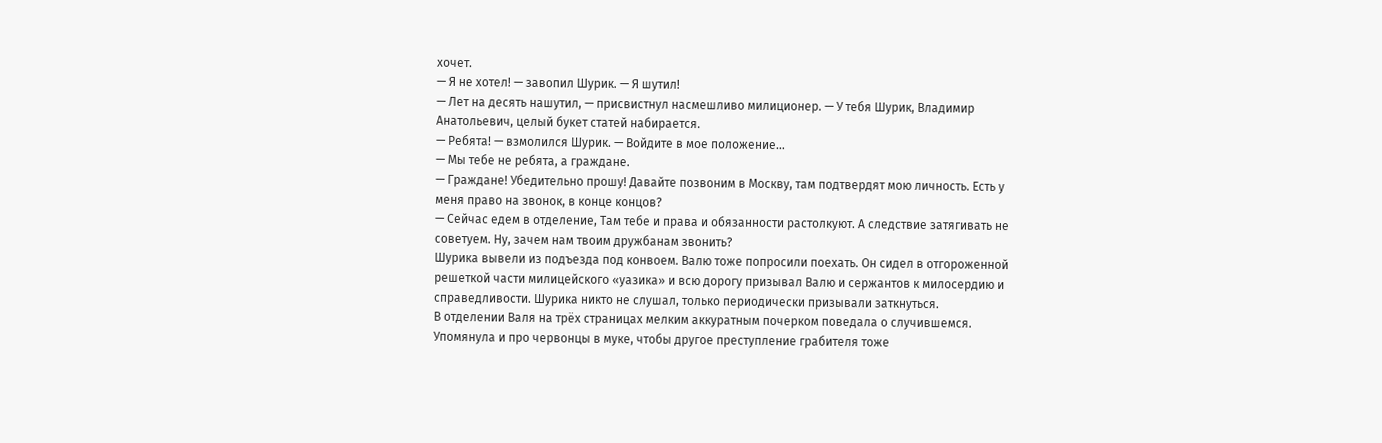хочет.
— Я не хотел! — завопил Шурик. — Я шутил!
— Лет на десять нашутил, — присвистнул насмешливо милиционер. — У тебя Шурик, Владимир Анатольевич, целый букет статей набирается.
— Ребята! — взмолился Шурик. — Войдите в мое положение…
— Мы тебе не ребята, а граждане.
— Граждане! Убедительно прошу! Давайте позвоним в Москву, там подтвердят мою личность. Есть у меня право на звонок, в конце концов?
— Сейчас едем в отделение, Там тебе и права и обязанности растолкуют. А следствие затягивать не советуем. Ну, зачем нам твоим дружбанам звонить?
Шурика вывели из подъезда под конвоем. Валю тоже попросили поехать. Он сидел в отгороженной решеткой части милицейского «уазика» и всю дорогу призывал Валю и сержантов к милосердию и справедливости. Шурика никто не слушал, только периодически призывали заткнуться.
В отделении Валя на трёх страницах мелким аккуратным почерком поведала о случившемся. Упомянула и про червонцы в муке, чтобы другое преступление грабителя тоже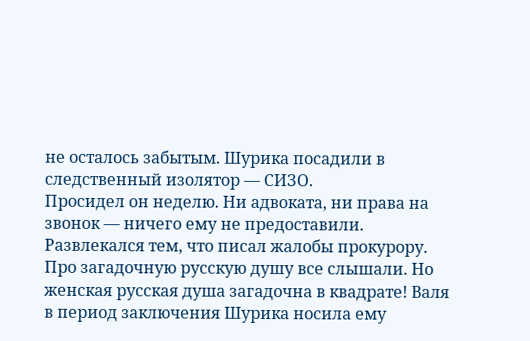не осталось забытым. Шурика посадили в следственный изолятор — СИЗО.
Просидел он неделю. Ни адвоката, ни права на звонок — ничего ему не предоставили. Развлекался тем, что писал жалобы прокурору.
Про загадочную русскую душу все слышали. Но женская русская душа загадочна в квадрате! Валя в период заключения Шурика носила ему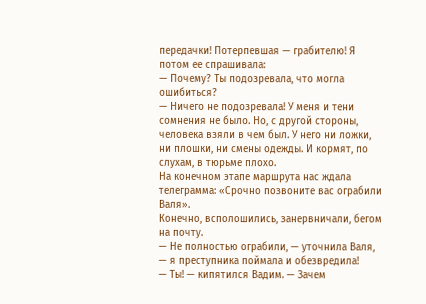передачки! Потерпевшая — грабителю! Я потом ее спрашивала:
— Почему? Ты подозревала, что могла ошибиться?
— Ничего не подозревала! У меня и тени сомнения не было. Но, с другой стороны, человека взяли в чем был. У него ни ложки, ни плошки, ни смены одежды. И кормят, по слухам, в тюрьме плохо.
На конечном этапе маршрута нас ждала телеграмма: «Срочно позвоните вас ограбили Валя».
Конечно, всполошились, занервничали, бегом на почту.
— Не полностью ограбили, — уточнила Валя, — я преступника поймала и обезвредила!
— Ты! — кипятился Вадим. — Зачем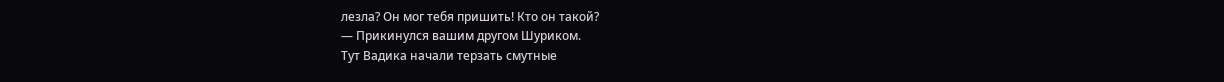лезла? Он мог тебя пришить! Кто он такой?
— Прикинулся вашим другом Шуриком.
Тут Вадика начали терзать смутные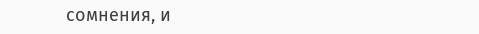сомнения, и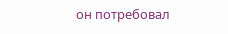он потребовал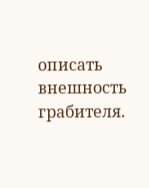описать внешность грабителя.